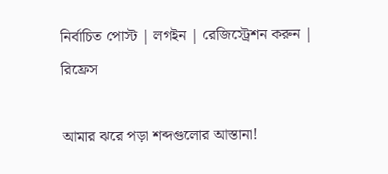নির্বাচিত পোস্ট | লগইন | রেজিস্ট্রেশন করুন | রিফ্রেস

আমার ঝরে পড়া শব্দগুলোর আস্তানা!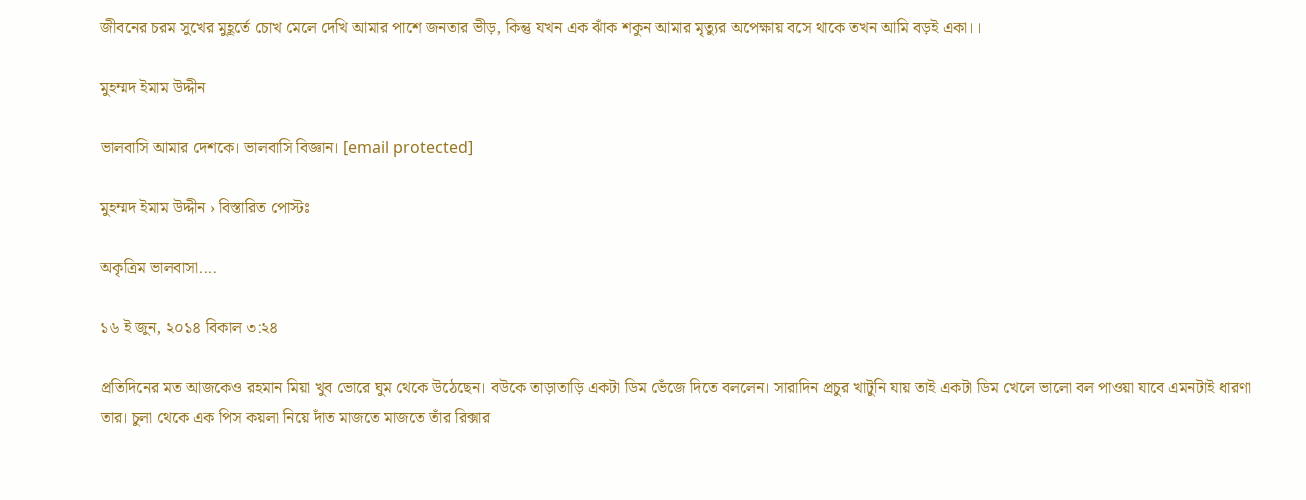জীবনের চরম সুখের মুহূর্তে চোখ মেলে দেখি আমার পাশে জনতার ভীড়, কিন্তু যখন এক ঝাঁক শকুন আমার মৃত্যুর অপেক্ষায় বসে থাকে তখন আমি বড়ই একা।।

মুহম্মদ ইমাম উদ্দীন

ভালবাসি আমার দেশকে। ভালবাসি বিজ্ঞান। [email protected]

মুহম্মদ ইমাম উদ্দীন › বিস্তারিত পোস্টঃ

অকৃত্রিম ভালবাসা....

১৬ ই জুন, ২০১৪ বিকাল ৩:২৪

প্রতিদিনের মত আজকেও রহমান মিয়া খুব ভোরে ঘুম থেকে উঠেছেন। বউকে তাড়াতাড়ি একটা ডিম ভেঁজে দিতে বললেন। সারাদিন প্রচুর খাটুনি যায় তাই একটা ডিম খেলে ভালো বল পাওয়া যাবে এমনটাই ধারণা তার। চুলা থেকে এক পিস কয়লা নিয়ে দাঁত মাজতে মাজতে তাঁর রিক্সার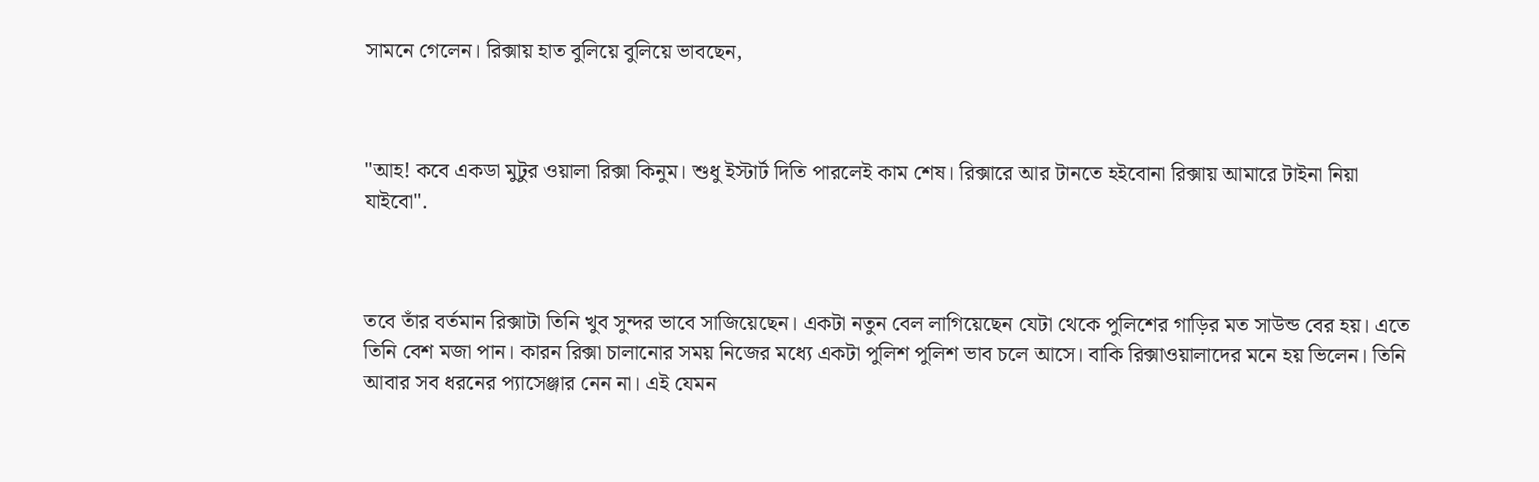সামনে গেলেন। রিক্সায় হাত বুলিয়ে বুলিয়ে ভাবছেন,



"আহ! কবে একডা মুটুর ওয়ালা রিক্সা কিনুম। শুধু ইস্টার্ট দিতি পারলেই কাম শেষ। রিক্সারে আর টানতে হইবোনা রিক্সায় আমারে টাইনা নিয়া যাইবো".



তবে তাঁর বর্তমান রিক্সাটা তিনি খুব সুন্দর ভাবে সাজিয়েছেন। একটা নতুন বেল লাগিয়েছেন যেটা থেকে পুলিশের গাড়ির মত সাউন্ড বের হয়। এতে তিনি বেশ মজা পান। কারন রিক্সা চালানোর সময় নিজের মধ্যে একটা পুলিশ পুলিশ ভাব চলে আসে। বাকি রিক্সাওয়ালাদের মনে হয় ভিলেন। তিনি আবার সব ধরনের প্যাসেঞ্জার নেন না। এই যেমন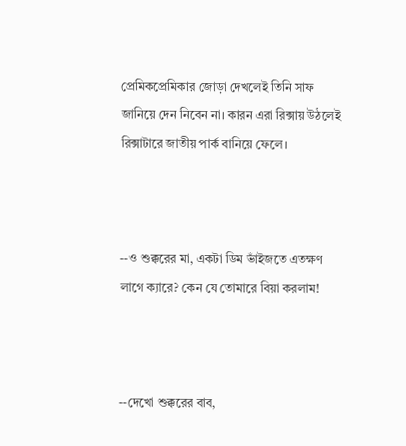প্রেমিকপ্রেমিকার জোড়া দেখলেই তিনি সাফ জানিয়ে দেন নিবেন না। কারন এরা রিক্সায় উঠলেই রিক্সাটারে জাতীয় পার্ক বানিয়ে ফেলে।



--ও শুক্করের মা, একটা ডিম ভাঁইজতে এতক্ষণ লাগে ক্যারে? কেন যে তোমারে বিয়া করলাম!



--দেখো শুক্করের বাব,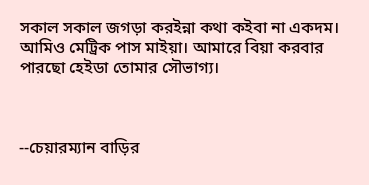সকাল সকাল জগড়া করইন্না কথা কইবা না একদম। আমিও মেট্রিক পাস মাইয়া। আমারে বিয়া করবার পারছো হেইডা তোমার সৌভাগ্য।



--চেয়ারম্যান বাড়ির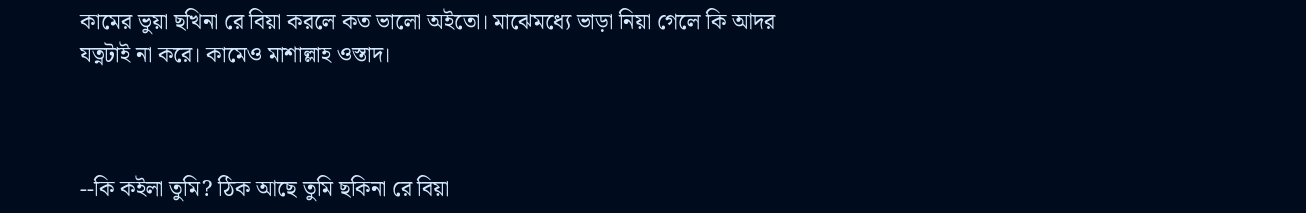কামের ভুয়া ছখিনা রে বিয়া করলে কত ভালো অইতো। মাঝেমধ্যে ভাড়া নিয়া গেলে কি আদর যত্নটাই না করে। কামেও মাশাল্লাহ ওস্তাদ।



--কি কইলা তুমি? ঠিক আছে তুমি ছকিনা রে বিয়া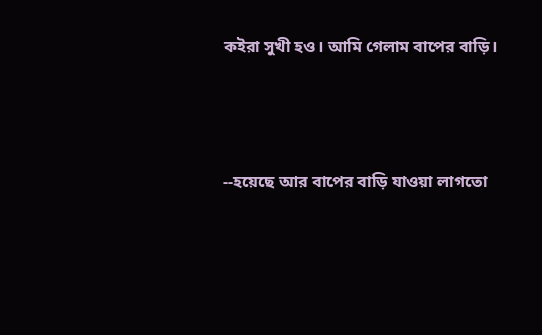কইরা সুখী হও। আমি গেলাম বাপের বাড়ি।



--হয়েছে আর বাপের বাড়ি যাওয়া লাগতো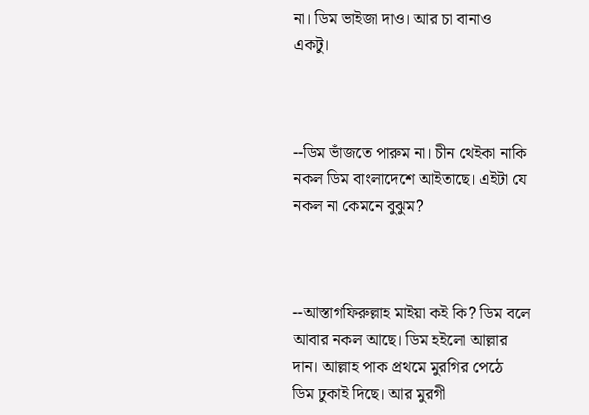না। ডিম ভাইজা দাও। আর চা বানাও একটু।



--ডিম ভাঁজতে পারুম না। চীন থেইকা নাকি নকল ডিম বাংলাদেশে আইতাছে। এইটা যে নকল না কেমনে বুঝুম?



--আস্তাগফিরুল্লাহ মাইয়া কই কি? ডিম বলে আবার নকল আছে। ডিম হইলো আল্লার দান। আল্লাহ পাক প্রথমে মুরগির পেঠে ডিম ঢুকাই দিছে। আর মুরগী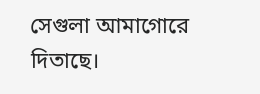সেগুলা আমাগোরে দিতাছে।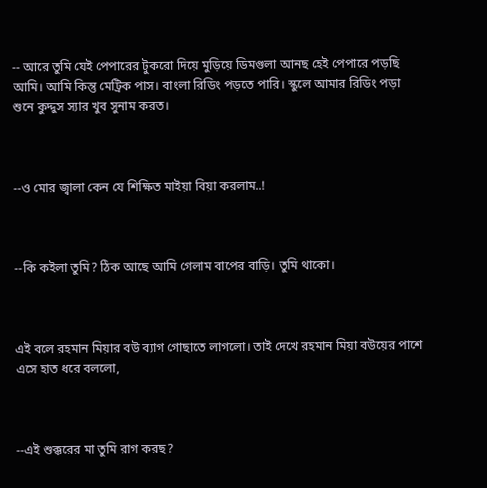-- আরে তুমি যেই পেপারের টুকরো দিয়ে মুড়িয়ে ডিমগুলা আনছ হেই পেপারে পড়ছি আমি। আমি কিন্তু মেট্রিক পাস। বাংলা রিডিং পড়তে পারি। স্কুলে আমার রিডিং পড়া শুনে কুদ্দুস স্যার খুব সুনাম করত।



--ও মোর জ্বালা কেন যে শিক্ষিত মাইয়া বিয়া করলাম..!



--কি কইলা তুমি? ঠিক আছে আমি গেলাম বাপের বাড়ি। তুমি থাকো।



এই বলে রহমান মিয়ার বউ ব্যাগ গোছাতে লাগলো। তাই দেখে রহমান মিয়া বউয়ের পাশে এসে হাত ধরে বললো,



--এই শুক্করের মা তুমি রাগ করছ?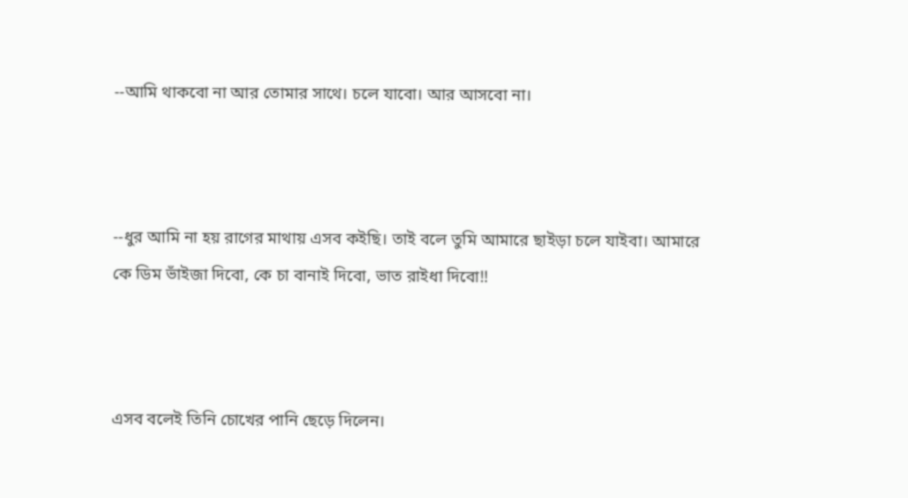--আমি থাকবো না আর তোমার সাথে। চলে যাবো। আর আসবো না।



--ধুর আমি না হয় রাগের মাথায় এসব কইছি। তাই বলে তুমি আমারে ছাইড়া চলে যাইবা। আমারে কে ডিম ভাঁইজা দিবো, কে চা বানাই দিবো, ভাত রাইধা দিবো!!



এসব বলেই তিনি চোখের পানি ছেড়ে দিলেন।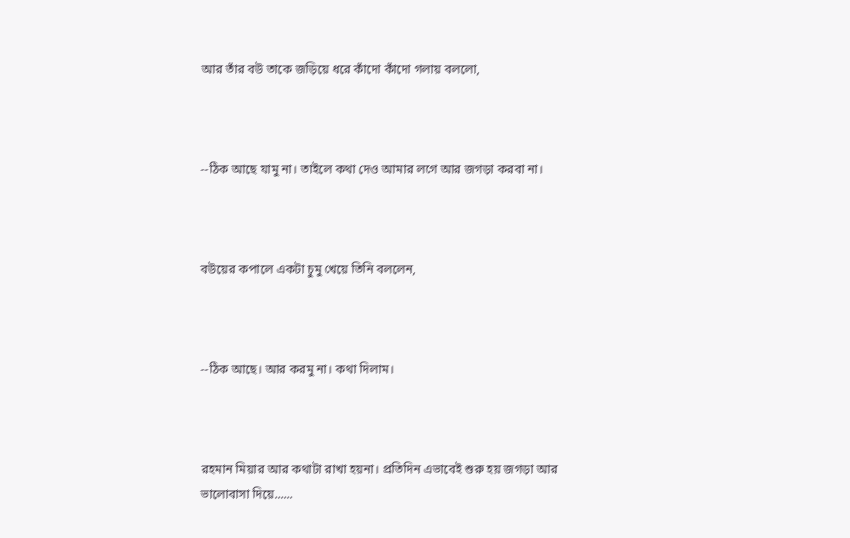আর তাঁর বউ তাকে জড়িয়ে ধরে কাঁদো কাঁদো গলায় বললো,



--ঠিক আছে যামু না। তাইলে কথা দেও আমার লগে আর জগড়া করবা না।



বউয়ের কপালে একটা চুমু খেয়ে তিনি বললেন,



--ঠিক আছে। আর করমু না। কথা দিলাম।



রহমান মিয়ার আর কথাটা রাখা হয়না। প্রতিদিন এভাবেই শুরু হয় জগড়া আর ভালোবাসা দিয়ে......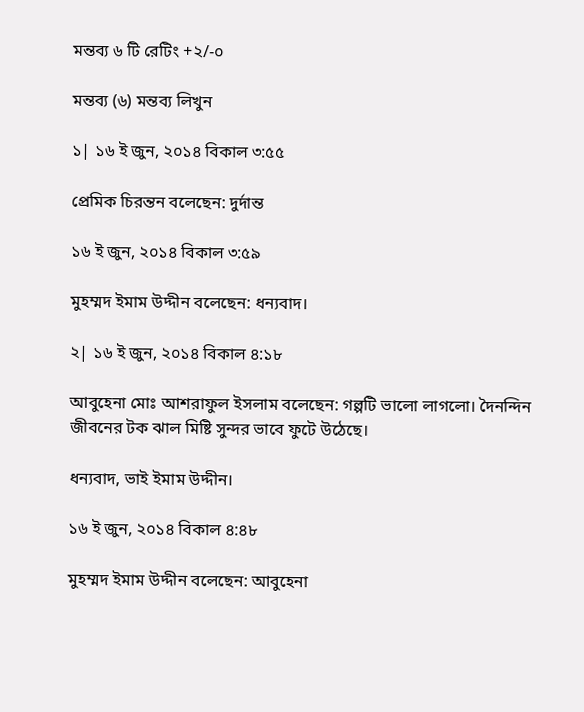মন্তব্য ৬ টি রেটিং +২/-০

মন্তব্য (৬) মন্তব্য লিখুন

১| ১৬ ই জুন, ২০১৪ বিকাল ৩:৫৫

প্রেমিক চিরন্তন বলেছেন: দুর্দান্ত

১৬ ই জুন, ২০১৪ বিকাল ৩:৫৯

মুহম্মদ ইমাম উদ্দীন বলেছেন: ধন্যবাদ।

২| ১৬ ই জুন, ২০১৪ বিকাল ৪:১৮

আবুহেনা মোঃ আশরাফুল ইসলাম বলেছেন: গল্পটি ভালো লাগলো। দৈনন্দিন জীবনের টক ঝাল মিষ্টি সুন্দর ভাবে ফুটে উঠেছে।

ধন্যবাদ, ভাই ইমাম উদ্দীন।

১৬ ই জুন, ২০১৪ বিকাল ৪:৪৮

মুহম্মদ ইমাম উদ্দীন বলেছেন: আবুহেনা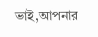ভাই,আপনার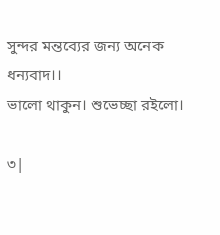সুন্দর মন্তব্যের জন্য অনেক ধন্যবাদ।।
ভালো থাকুন। শুভেচ্ছা রইলো।

৩|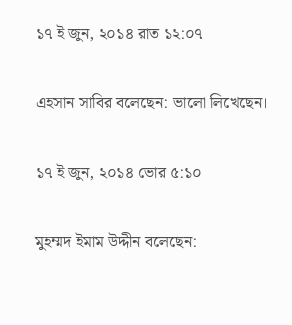১৭ ই জুন, ২০১৪ রাত ১২:০৭

এহসান সাবির বলেছেন: ভালো লিখেছেন।

১৭ ই জুন, ২০১৪ ভোর ৫:১০

মুহম্মদ ইমাম উদ্দীন বলেছেন: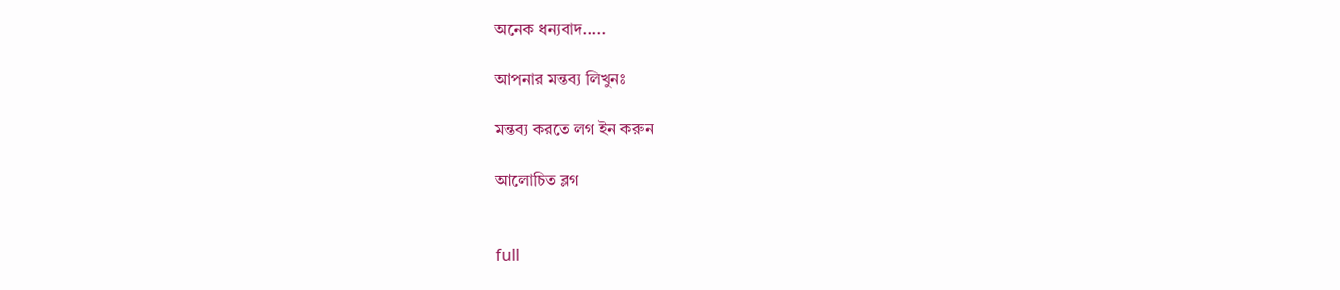অনেক ধন্যবাদ.....

আপনার মন্তব্য লিখুনঃ

মন্তব্য করতে লগ ইন করুন

আলোচিত ব্লগ


full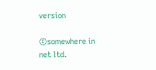version

©somewhere in net ltd.